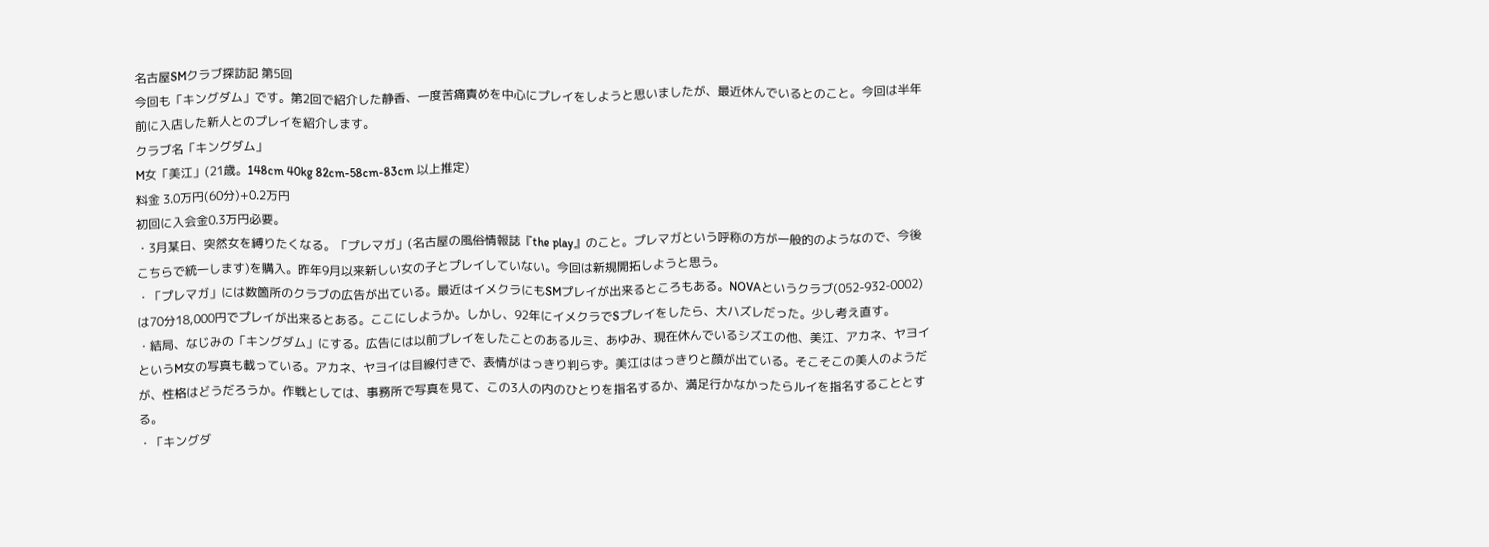名古屋SMクラブ探訪記 第5回
今回も「キングダム」です。第2回で紹介した静香、一度苦痛責めを中心にプレイをしようと思いましたが、最近休んでいるとのこと。今回は半年前に入店した新人とのプレイを紹介します。
クラブ名「キングダム」
M女「美江」(21歳。148cm 40kg 82cm-58cm-83cm 以上推定)
料金 3.0万円(60分)+0.2万円
初回に入会金0.3万円必要。
・3月某日、突然女を縛りたくなる。「プレマガ」(名古屋の風俗情報誌『the play』のこと。プレマガという呼称の方が一般的のようなので、今後こちらで統一します)を購入。昨年9月以来新しい女の子とプレイしていない。今回は新規開拓しようと思う。
・「プレマガ」には数箇所のクラブの広告が出ている。最近はイメクラにもSMプレイが出来るところもある。NOVAというクラブ(052-932-0002)は70分18,000円でプレイが出来るとある。ここにしようか。しかし、92年にイメクラでSプレイをしたら、大ハズレだった。少し考え直す。
・結局、なじみの「キングダム」にする。広告には以前プレイをしたことのあるルミ、あゆみ、現在休んでいるシズエの他、美江、アカネ、ヤヨイというM女の写真も載っている。アカネ、ヤヨイは目線付きで、表情がはっきり判らず。美江ははっきりと顔が出ている。そこそこの美人のようだが、性格はどうだろうか。作戦としては、事務所で写真を見て、この3人の内のひとりを指名するか、満足行かなかったらルイを指名することとする。
・「キングダ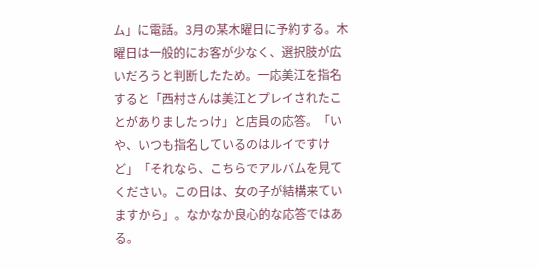ム」に電話。3月の某木曜日に予約する。木曜日は一般的にお客が少なく、選択肢が広いだろうと判断したため。一応美江を指名すると「西村さんは美江とプレイされたことがありましたっけ」と店員の応答。「いや、いつも指名しているのはルイですけど」「それなら、こちらでアルバムを見てください。この日は、女の子が結構来ていますから」。なかなか良心的な応答ではある。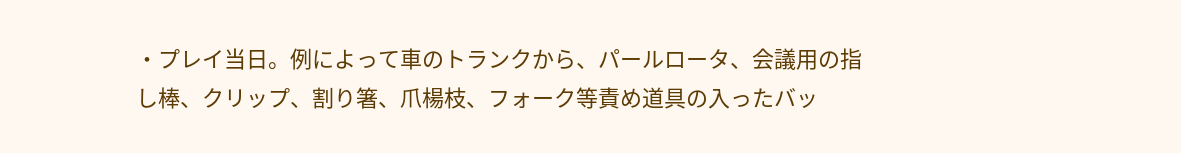・プレイ当日。例によって車のトランクから、パールロータ、会議用の指し棒、クリップ、割り箸、爪楊枝、フォーク等責め道具の入ったバッ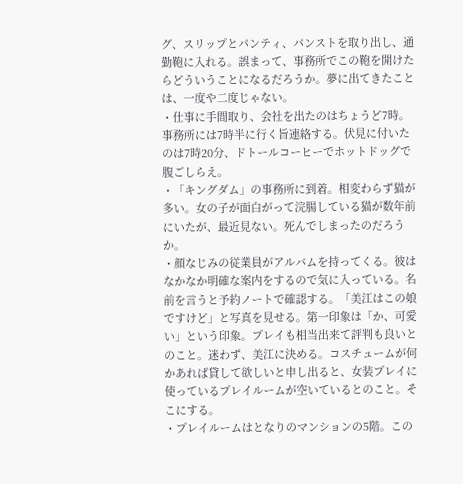グ、スリップとパンティ、パンストを取り出し、通勤鞄に入れる。誤まって、事務所でこの鞄を開けたらどういうことになるだろうか。夢に出てきたことは、一度や二度じゃない。
・仕事に手間取り、会社を出たのはちょうど7時。事務所には7時半に行く旨連絡する。伏見に付いたのは7時20分、ドトールコーヒーでホットドッグで腹ごしらえ。
・「キングダム」の事務所に到着。相変わらず猫が多い。女の子が面白がって浣腸している猫が数年前にいたが、最近見ない。死んでしまったのだろうか。
・顔なじみの従業員がアルバムを持ってくる。彼はなかなか明確な案内をするので気に入っている。名前を言うと予約ノートで確認する。「美江はこの娘ですけど」と写真を見せる。第一印象は「か、可愛い」という印象。プレイも相当出来て評判も良いとのこと。迷わず、美江に決める。コスチュームが何かあれば貸して欲しいと申し出ると、女装プレイに使っているプレイルームが空いているとのこと。そこにする。
・プレイルームはとなりのマンションの5階。この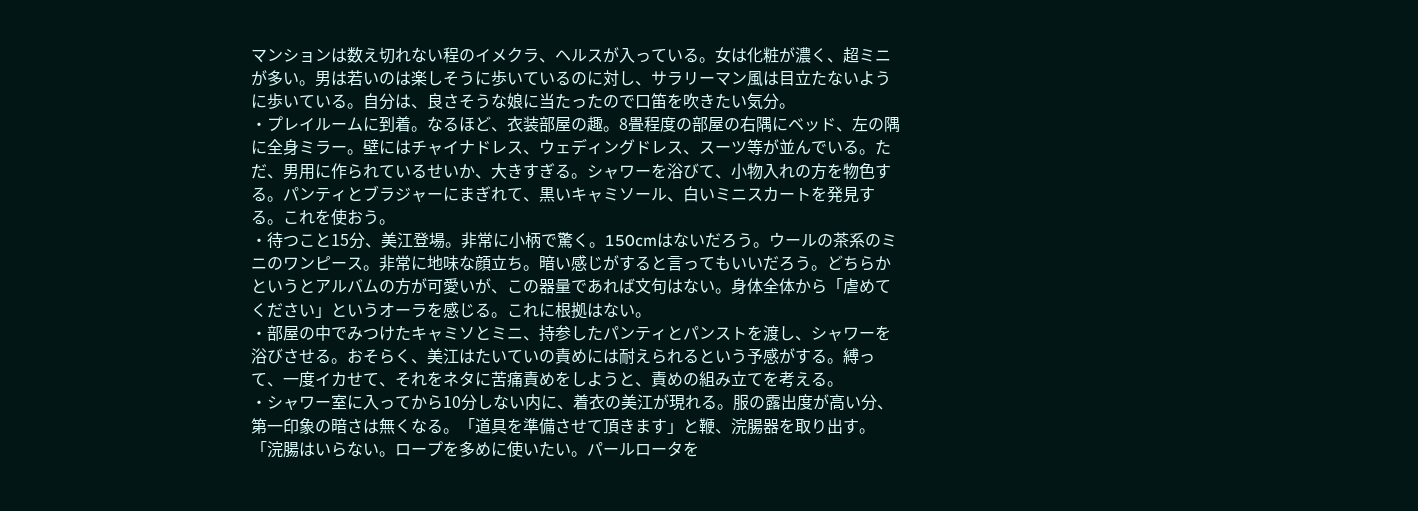マンションは数え切れない程のイメクラ、ヘルスが入っている。女は化粧が濃く、超ミニが多い。男は若いのは楽しそうに歩いているのに対し、サラリーマン風は目立たないように歩いている。自分は、良さそうな娘に当たったので口笛を吹きたい気分。
・プレイルームに到着。なるほど、衣装部屋の趣。8畳程度の部屋の右隅にベッド、左の隅に全身ミラー。壁にはチャイナドレス、ウェディングドレス、スーツ等が並んでいる。ただ、男用に作られているせいか、大きすぎる。シャワーを浴びて、小物入れの方を物色する。パンティとブラジャーにまぎれて、黒いキャミソール、白いミニスカートを発見する。これを使おう。
・待つこと15分、美江登場。非常に小柄で驚く。150cmはないだろう。ウールの茶系のミニのワンピース。非常に地味な顔立ち。暗い感じがすると言ってもいいだろう。どちらかというとアルバムの方が可愛いが、この器量であれば文句はない。身体全体から「虐めてください」というオーラを感じる。これに根拠はない。
・部屋の中でみつけたキャミソとミニ、持参したパンティとパンストを渡し、シャワーを浴びさせる。おそらく、美江はたいていの責めには耐えられるという予感がする。縛って、一度イカせて、それをネタに苦痛責めをしようと、責めの組み立てを考える。
・シャワー室に入ってから10分しない内に、着衣の美江が現れる。服の露出度が高い分、第一印象の暗さは無くなる。「道具を準備させて頂きます」と鞭、浣腸器を取り出す。「浣腸はいらない。ロープを多めに使いたい。パールロータを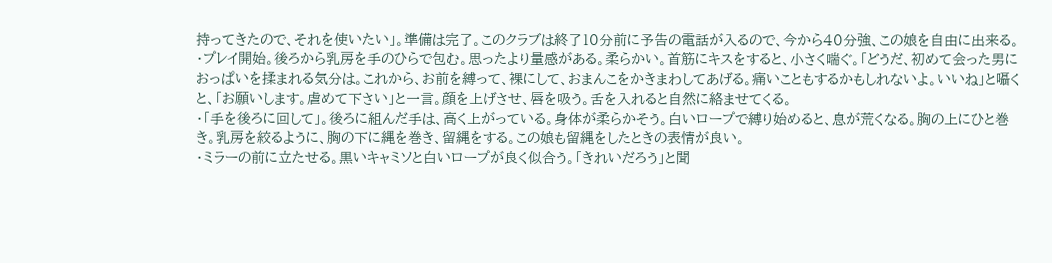持ってきたので、それを使いたい」。準備は完了。このクラブは終了10分前に予告の電話が入るので、今から40分強、この娘を自由に出来る。
・プレイ開始。後ろから乳房を手のひらで包む。思ったより量感がある。柔らかい。首筋にキスをすると、小さく喘ぐ。「どうだ、初めて会った男におっぱいを揉まれる気分は。これから、お前を縛って、裸にして、おまんこをかきまわしてあげる。痛いこともするかもしれないよ。いいね」と囁くと、「お願いします。虐めて下さい」と一言。顔を上げさせ、唇を吸う。舌を入れると自然に絡ませてくる。
・「手を後ろに回して」。後ろに組んだ手は、高く上がっている。身体が柔らかそう。白いロープで縛り始めると、息が荒くなる。胸の上にひと巻き。乳房を絞るように、胸の下に縄を巻き、留縄をする。この娘も留縄をしたときの表情が良い。
・ミラーの前に立たせる。黒いキャミソと白いロープが良く似合う。「きれいだろう」と聞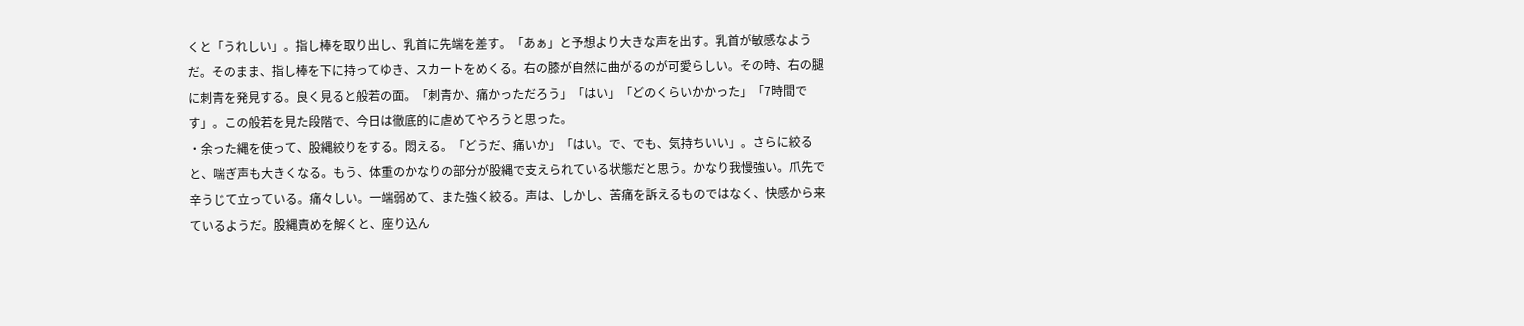くと「うれしい」。指し棒を取り出し、乳首に先端を差す。「あぁ」と予想より大きな声を出す。乳首が敏感なようだ。そのまま、指し棒を下に持ってゆき、スカートをめくる。右の膝が自然に曲がるのが可愛らしい。その時、右の腿に刺青を発見する。良く見ると般若の面。「刺青か、痛かっただろう」「はい」「どのくらいかかった」「7時間です」。この般若を見た段階で、今日は徹底的に虐めてやろうと思った。
・余った縄を使って、股縄絞りをする。悶える。「どうだ、痛いか」「はい。で、でも、気持ちいい」。さらに絞ると、喘ぎ声も大きくなる。もう、体重のかなりの部分が股縄で支えられている状態だと思う。かなり我慢強い。爪先で辛うじて立っている。痛々しい。一端弱めて、また強く絞る。声は、しかし、苦痛を訴えるものではなく、快感から来ているようだ。股縄責めを解くと、座り込ん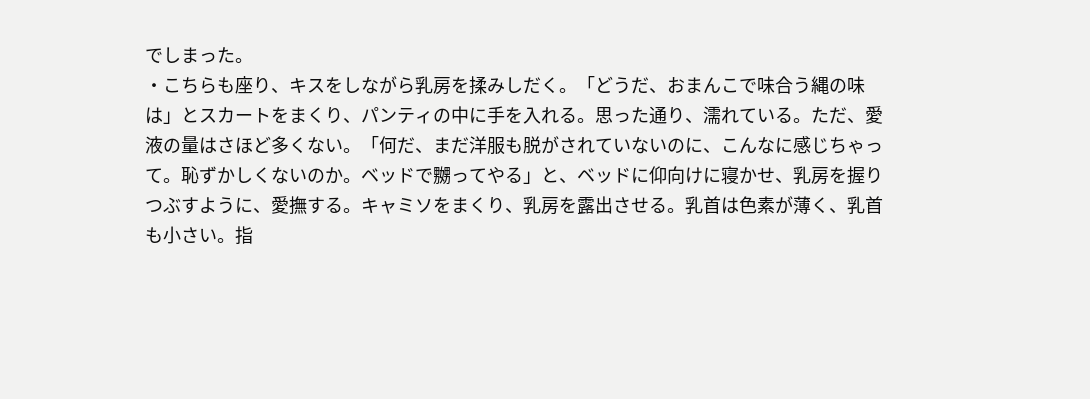でしまった。
・こちらも座り、キスをしながら乳房を揉みしだく。「どうだ、おまんこで味合う縄の味は」とスカートをまくり、パンティの中に手を入れる。思った通り、濡れている。ただ、愛液の量はさほど多くない。「何だ、まだ洋服も脱がされていないのに、こんなに感じちゃって。恥ずかしくないのか。ベッドで嬲ってやる」と、ベッドに仰向けに寝かせ、乳房を握りつぶすように、愛撫する。キャミソをまくり、乳房を露出させる。乳首は色素が薄く、乳首も小さい。指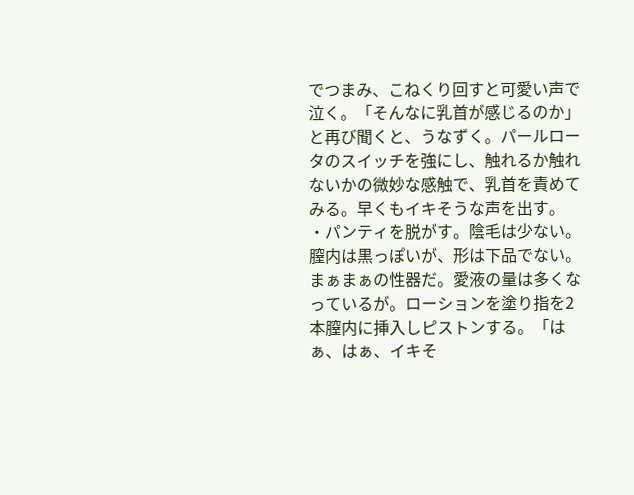でつまみ、こねくり回すと可愛い声で泣く。「そんなに乳首が感じるのか」と再び聞くと、うなずく。パールロータのスイッチを強にし、触れるか触れないかの微妙な感触で、乳首を責めてみる。早くもイキそうな声を出す。
・パンティを脱がす。陰毛は少ない。膣内は黒っぽいが、形は下品でない。まぁまぁの性器だ。愛液の量は多くなっているが。ローションを塗り指を2本膣内に挿入しピストンする。「はぁ、はぁ、イキそ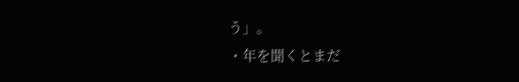う」。
・年を聞くとまだ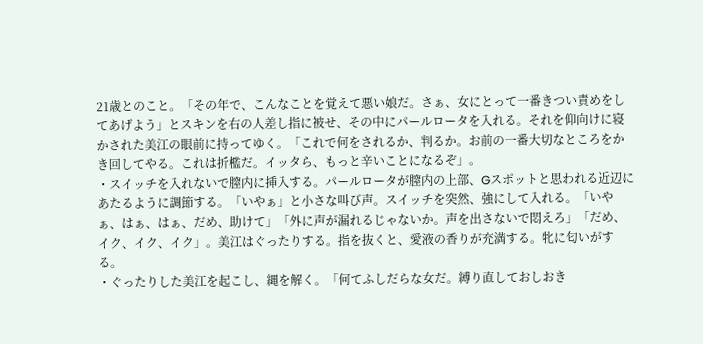21歳とのこと。「その年で、こんなことを覚えて悪い娘だ。さぁ、女にとって一番きつい責めをしてあげよう」とスキンを右の人差し指に被せ、その中にパールロータを入れる。それを仰向けに寝かされた美江の眼前に持ってゆく。「これで何をされるか、判るか。お前の一番大切なところをかき回してやる。これは折檻だ。イッタら、もっと辛いことになるぞ」。
・スイッチを入れないで膣内に挿入する。パールロータが膣内の上部、Gスポットと思われる近辺にあたるように調節する。「いやぁ」と小さな叫び声。スイッチを突然、強にして入れる。「いやぁ、はぁ、はぁ、だめ、助けて」「外に声が漏れるじゃないか。声を出さないで悶えろ」「だめ、イク、イク、イク」。美江はぐったりする。指を抜くと、愛液の香りが充満する。牝に匂いがする。
・ぐったりした美江を起こし、縄を解く。「何てふしだらな女だ。縛り直しておしおき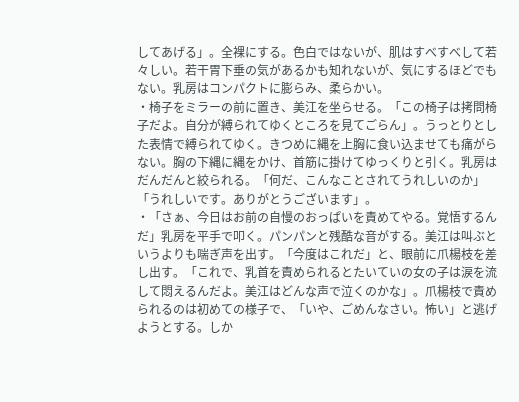してあげる」。全裸にする。色白ではないが、肌はすべすべして若々しい。若干胃下垂の気があるかも知れないが、気にするほどでもない。乳房はコンパクトに膨らみ、柔らかい。
・椅子をミラーの前に置き、美江を坐らせる。「この椅子は拷問椅子だよ。自分が縛られてゆくところを見てごらん」。うっとりとした表情で縛られてゆく。きつめに縄を上胸に食い込ませても痛がらない。胸の下縄に縄をかけ、首筋に掛けてゆっくりと引く。乳房はだんだんと絞られる。「何だ、こんなことされてうれしいのか」「うれしいです。ありがとうございます」。
・「さぁ、今日はお前の自慢のおっぱいを責めてやる。覚悟するんだ」乳房を平手で叩く。パンパンと残酷な音がする。美江は叫ぶというよりも喘ぎ声を出す。「今度はこれだ」と、眼前に爪楊枝を差し出す。「これで、乳首を責められるとたいていの女の子は涙を流して悶えるんだよ。美江はどんな声で泣くのかな」。爪楊枝で責められるのは初めての様子で、「いや、ごめんなさい。怖い」と逃げようとする。しか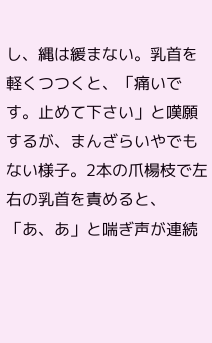し、縄は緩まない。乳首を軽くつつくと、「痛いです。止めて下さい」と嘆願するが、まんざらいやでもない様子。2本の爪楊枝で左右の乳首を責めると、「あ、あ」と喘ぎ声が連続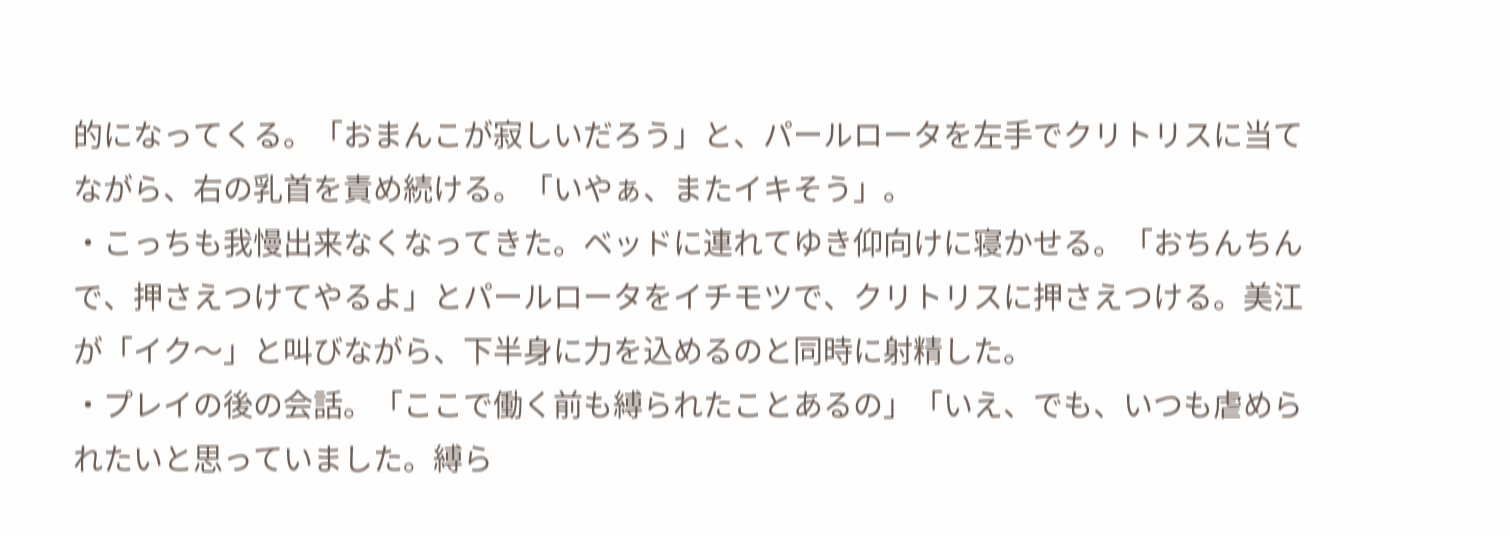的になってくる。「おまんこが寂しいだろう」と、パールロータを左手でクリトリスに当てながら、右の乳首を責め続ける。「いやぁ、またイキそう」。
・こっちも我慢出来なくなってきた。ベッドに連れてゆき仰向けに寝かせる。「おちんちんで、押さえつけてやるよ」とパールロータをイチモツで、クリトリスに押さえつける。美江が「イク〜」と叫びながら、下半身に力を込めるのと同時に射精した。
・プレイの後の会話。「ここで働く前も縛られたことあるの」「いえ、でも、いつも虐められたいと思っていました。縛ら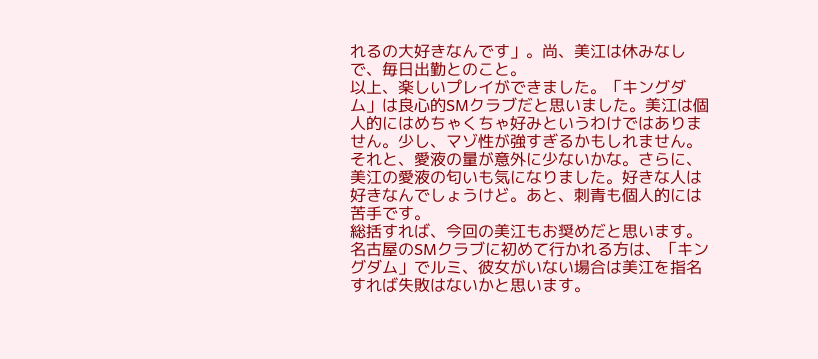れるの大好きなんです」。尚、美江は休みなしで、毎日出勤とのこと。
以上、楽しいプレイができました。「キングダム」は良心的SMクラブだと思いました。美江は個人的にはめちゃくちゃ好みというわけではありません。少し、マゾ性が強すぎるかもしれません。それと、愛液の量が意外に少ないかな。さらに、美江の愛液の匂いも気になりました。好きな人は好きなんでしょうけど。あと、刺青も個人的には苦手です。
総括すれば、今回の美江もお奨めだと思います。名古屋のSMクラブに初めて行かれる方は、「キングダム」でルミ、彼女がいない場合は美江を指名すれば失敗はないかと思います。